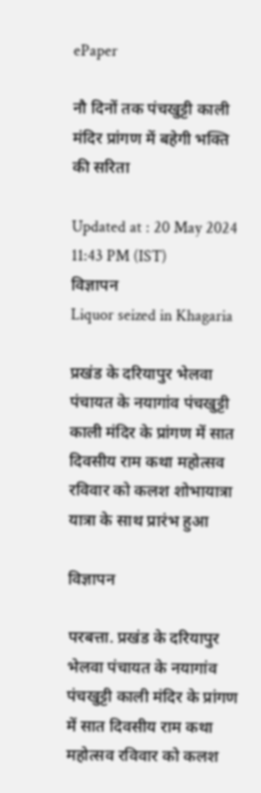ePaper

नौ दिनों तक पंचखुट्टी काली मंदिर प्रांगण में बहेगी भक्ति की सरिता

Updated at : 20 May 2024 11:43 PM (IST)
विज्ञापन
Liquor seized in Khagaria

प्रखंड के दरियापुर भेलवा पंचायत के नयागांव पंचखुट्टी काली मंदिर के प्रांगण में सात दिवसीय राम कथा महोत्सव रविवार को कलश शोभायात्रा यात्रा के साथ प्रारंभ हुआ

विज्ञापन

परबत्ता. प्रखंड के दरियापुर भेलवा पंचायत के नयागांव पंचखुट्टी काली मंदिर के प्रांगण में सात दिवसीय राम कथा महोत्सव रविवार को कलश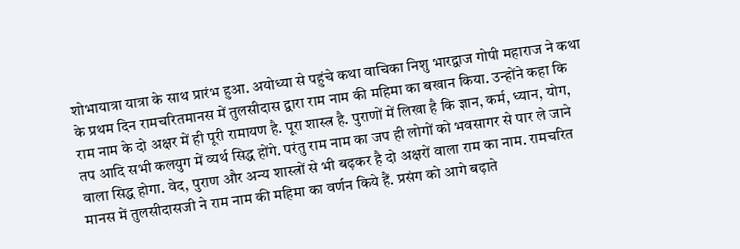शोभायात्रा यात्रा के साथ प्रारंभ हुआ. अयोध्या से पहुंचे कथा वाचिका निशु भारद्वाज गोपी महाराज ने कथा के प्रथम दिन रामचरितमानस में तुलसीदास द्वारा राम नाम की महिमा का बखान किया. उन्होंने कहा कि राम नाम के दो अक्षर में ही पूरी रामायण है. पूरा शास्त्र है. पुराणों में लिखा है कि ज्ञान, कर्म, ध्यान, योग, तप आदि सभी कलयुग में व्यर्थ सिद्ध होंगे. परंतु राम नाम का जप ही लोगों को भवसागर से पार ले जाने वाला सिद्ध होगा. वेद, पुराण और अन्य शास्त्रों से भी बढ़कर है दो अक्षरों वाला राम का नाम. रामचरित मानस में तुलसीदासजी ने राम नाम की महिमा का वर्णन किये हैं. प्रसंग को आगे बढ़ाते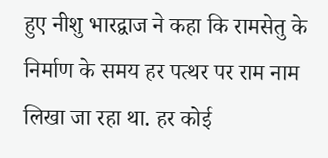हुए नीशु भारद्वाज ने कहा कि रामसेतु के निर्माण के समय हर पत्थर पर राम नाम लिखा जा रहा था. हर कोई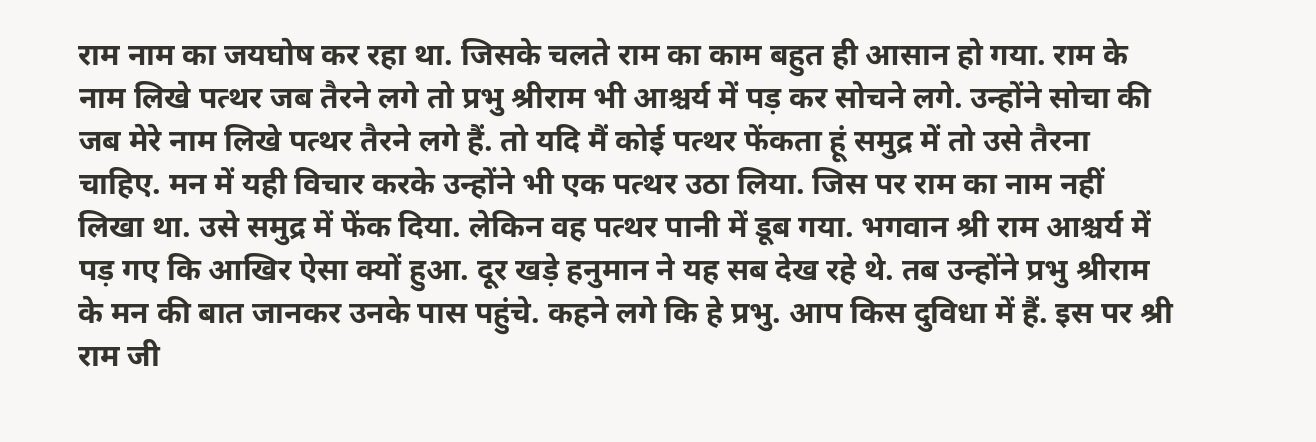राम नाम का जयघोष कर रहा था. जिसके चलते राम का काम बहुत ही आसान हो गया. राम के नाम लिखे पत्थर जब तैरने लगे तो प्रभु श्रीराम भी आश्चर्य में पड़ कर सोचने लगे. उन्होंने सोचा की जब मेरे नाम लिखे पत्थर तैरने लगे हैं. तो यदि मैं कोई पत्थर फेंकता हूं समुद्र में तो उसे तैरना चाहिए. मन में यही विचार करके उन्होंने भी एक पत्थर उठा लिया. जिस पर राम का नाम नहीं लिखा था. उसे समुद्र में फेंक दिया. लेकिन वह पत्थर पानी में डूब गया. भगवान श्री राम आश्चर्य में पड़ गए कि आखिर ऐसा क्यों हुआ. दूर खड़े हनुमान ने यह सब देख रहे थे. तब उन्होंने प्रभु श्रीराम के मन की बात जानकर उनके पास पहुंचे. कहने लगे कि हे प्रभु. आप किस दुविधा में हैं. इस पर श्री राम जी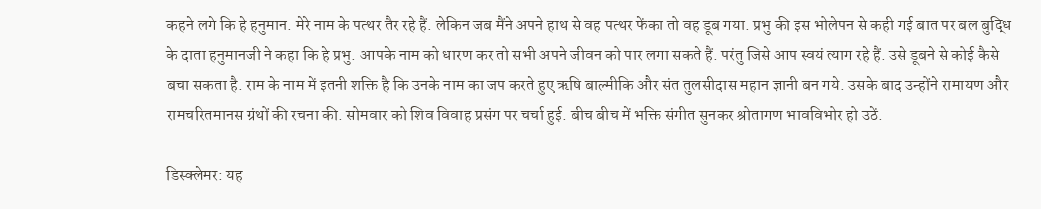कहने लगे कि हे हनुमान. मेरे नाम के पत्थर तैर रहे हैं. लेकिन जब मैंने अपने हाथ से वह पत्थर फेंका तो वह डूब गया. प्रभु की इस भोलेपन से कही गई बात पर बल बुद्धि के दाता हनुमानजी ने कहा कि हे प्रभु. आपके नाम को धारण कर तो सभी अपने जीवन को पार लगा सकते हैं. परंतु जिसे आप स्वयं त्याग रहे हैं. उसे डूबने से कोई कैसे बचा सकता है. राम के नाम में इतनी शक्ति है कि उनके नाम का जप करते हुए ऋषि बाल्मीकि और संत तुलसीदास महान ज्ञानी बन गये. उसके बाद उन्होंने रामायण और रामचरितमानस ग्रंथों की रचना की. सोमवार को शिव विवाह प्रसंग पर चर्चा हुई. बीच बीच में भक्ति संगीत सुनकर श्रोतागण भावविभोर हो उठें.

डिस्क्लेमर: यह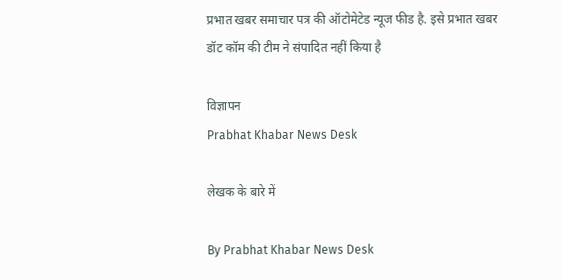प्रभात खबर समाचार पत्र की ऑटोमेटेड न्यूज फीड है. इसे प्रभात खबर डॉट कॉम की टीम ने संपादित नहीं किया है

विज्ञापन
Prabhat Khabar News Desk

लेखक के बारे में

By Prabhat Khabar News Desk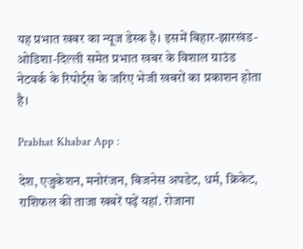यह प्रभात खबर का न्यूज डेस्क है। इसमें बिहार-झारखंड-ओडिशा-दिल्‍ली समेत प्रभात खबर के विशाल ग्राउंड नेटवर्क के रिपोर्ट्स के जरिए भेजी खबरों का प्रकाशन होता है।

Prabhat Khabar App :

देश, एजुकेशन, मनोरंजन, बिजनेस अपडेट, धर्म, क्रिकेट, राशिफल की ताजा खबरें पढ़ें यहां. रोजाना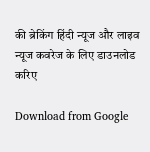की ब्रेकिंग हिंदी न्यूज और लाइव न्यूज कवरेज के लिए डाउनलोड करिए

Download from Google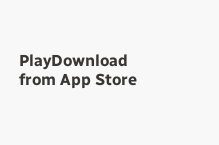PlayDownload from App Store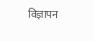विज्ञापन